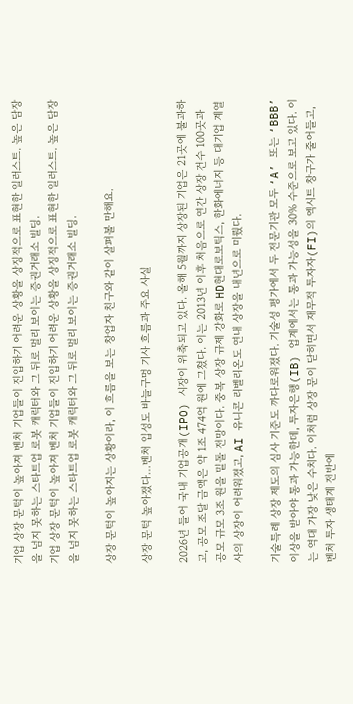기업 상장 문턱이 높아져 벤처 기업들이 진입하기 어려운 상황을 상징적으로 표현한 일러스트. 높은 담장을 넘지 못하는 스타트업 로봇 캐릭터와 그 뒤로 멀리 보이는 증권거래소 빌딩.
기업 상장 문턱이 높아져 벤처 기업들이 진입하기 어려운 상황을 상징적으로 표현한 일러스트. 높은 담장을 넘지 못하는 스타트업 로봇 캐릭터와 그 뒤로 멀리 보이는 증권거래소 빌딩.

상장 문턱이 높아지는 상황이라, 이 흐름을 보는 창업자 친구와 같이 살펴볼 만해요.

상장 문턱 높아졌다…벤처 입성도 바늘구멍 기사 흐름과 주요 사실

2026년 들어 국내 기업공개(IPO) 시장이 위축되고 있다. 올해 5월까지 상장된 기업은 21곳에 불과하고, 공모 조달 금액은 약 1조 474억 원에 그쳤다. 이는 2013년 이후 처음으로 연간 상장 건수 100곳과 공모 규모 3조 원을 밑돌 전망이다. 중복 상장 규제 강화로 HD현대로보틱스, 한화에너지 등 대기업 계열사의 상장이 어려워졌고, AI 유니콘 리벨리온도 연내 상장을 내년으로 미뤘다.

기술특례 상장 제도의 심사 기준도 까다로워졌다. 기술성 평가에서 두 전문기관 모두 ‘A’ 또는 ‘BBB’ 이상을 받아야 통과 가능한데, 투자은행(IB) 업계에서는 통과 가능성을 30% 수준으로 보고 있다. 이는 역대 가장 낮은 수치다. 이처럼 상장 문이 닫히면서 재무적 투자자(FI)의 엑시트 창구가 줄어들고, 벤처 투자 생태계 전반에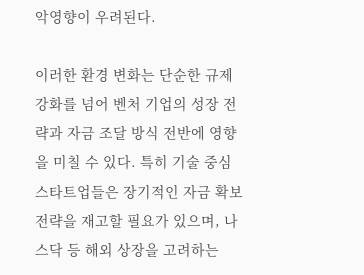악영향이 우려된다.

이러한 환경 변화는 단순한 규제 강화를 넘어 벤처 기업의 성장 전략과 자금 조달 방식 전반에 영향을 미칠 수 있다. 특히 기술 중심 스타트업들은 장기적인 자금 확보 전략을 재고할 필요가 있으며, 나스닥 등 해외 상장을 고려하는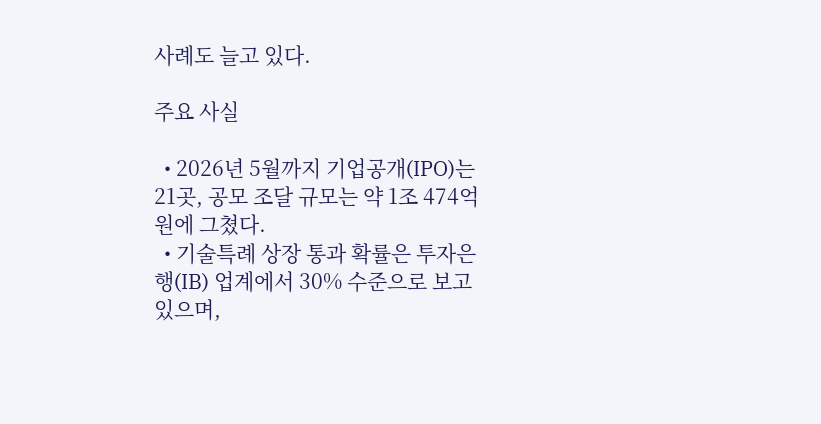사례도 늘고 있다.

주요 사실

  • 2026년 5월까지 기업공개(IPO)는 21곳, 공모 조달 규모는 약 1조 474억 원에 그쳤다.
  • 기술특례 상장 통과 확률은 투자은행(IB) 업계에서 30% 수준으로 보고 있으며,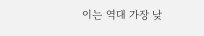이는 역대 가장 낮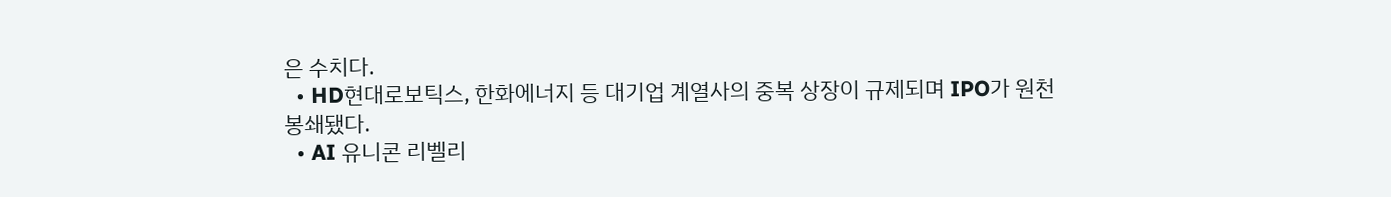은 수치다.
  • HD현대로보틱스, 한화에너지 등 대기업 계열사의 중복 상장이 규제되며 IPO가 원천 봉쇄됐다.
  • AI 유니콘 리벨리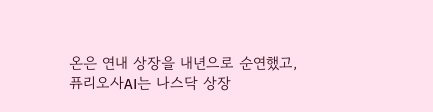온은 연내 상장을 내년으로 순연했고, 퓨리오사AI는 나스닥 상장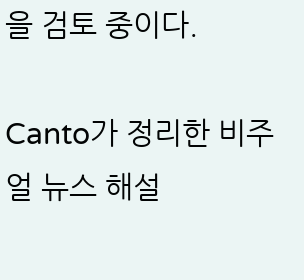을 검토 중이다.

Canto가 정리한 비주얼 뉴스 해설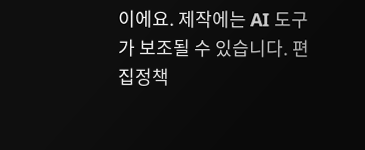이에요. 제작에는 AI 도구가 보조될 수 있습니다. 편집정책